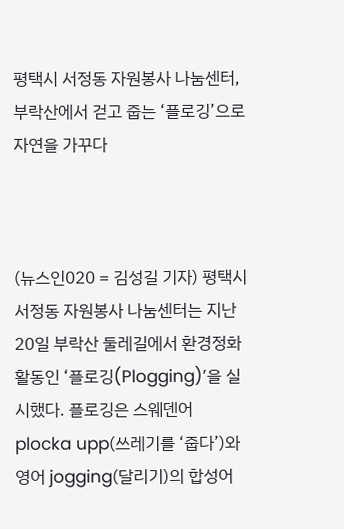평택시 서정동 자원봉사 나눔센터, 부락산에서 걷고 줍는 ‘플로깅’으로 자연을 가꾸다



(뉴스인020 = 김성길 기자) 평택시 서정동 자원봉사 나눔센터는 지난 20일 부락산 둘레길에서 환경정화 활동인 ‘플로깅(Plogging)’을 실시했다. 플로깅은 스웨덴어 plocka upp(쓰레기를 ‘줍다’)와 영어 jogging(달리기)의 합성어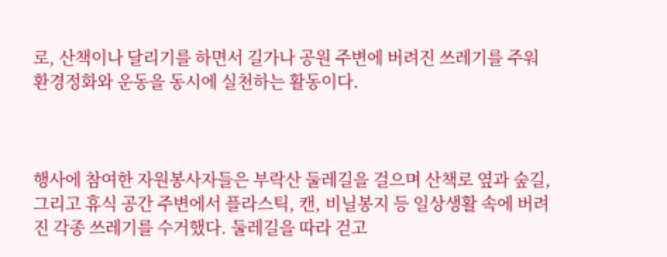로, 산책이나 달리기를 하면서 길가나 공원 주변에 버려진 쓰레기를 주워 환경정화와 운동을 동시에 실천하는 활동이다.



행사에 참여한 자원봉사자들은 부락산 둘레길을 걸으며 산책로 옆과 숲길, 그리고 휴식 공간 주변에서 플라스틱, 캔, 비닐봉지 등 일상생활 속에 버려진 각종 쓰레기를 수거했다. 둘레길을 따라 걷고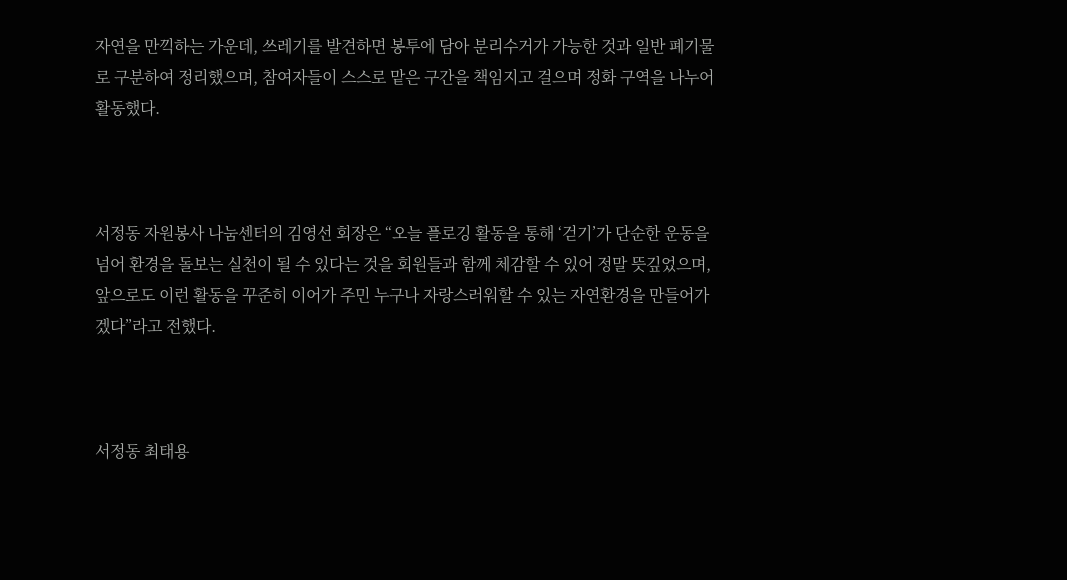자연을 만끽하는 가운데, 쓰레기를 발견하면 봉투에 담아 분리수거가 가능한 것과 일반 폐기물로 구분하여 정리했으며, 참여자들이 스스로 맡은 구간을 책임지고 걸으며 정화 구역을 나누어 활동했다.



서정동 자원봉사 나눔센터의 김영선 회장은 “오늘 플로깅 활동을 통해 ‘걷기’가 단순한 운동을 넘어 환경을 돌보는 실천이 될 수 있다는 것을 회원들과 함께 체감할 수 있어 정말 뜻깊었으며, 앞으로도 이런 활동을 꾸준히 이어가 주민 누구나 자랑스러워할 수 있는 자연환경을 만들어가겠다”라고 전했다.



서정동 최태용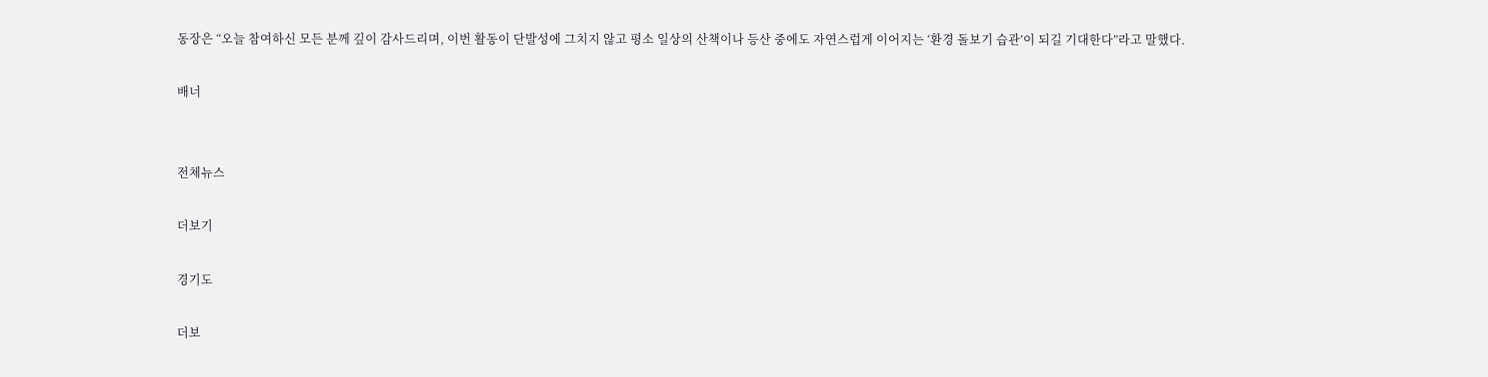동장은 “오늘 참여하신 모든 분께 깊이 감사드리며, 이번 활동이 단발성에 그치지 않고 평소 일상의 산책이나 등산 중에도 자연스럽게 이어지는 ‘환경 돌보기 습관’이 되길 기대한다”라고 말했다.

배너


전체뉴스

더보기

경기도

더보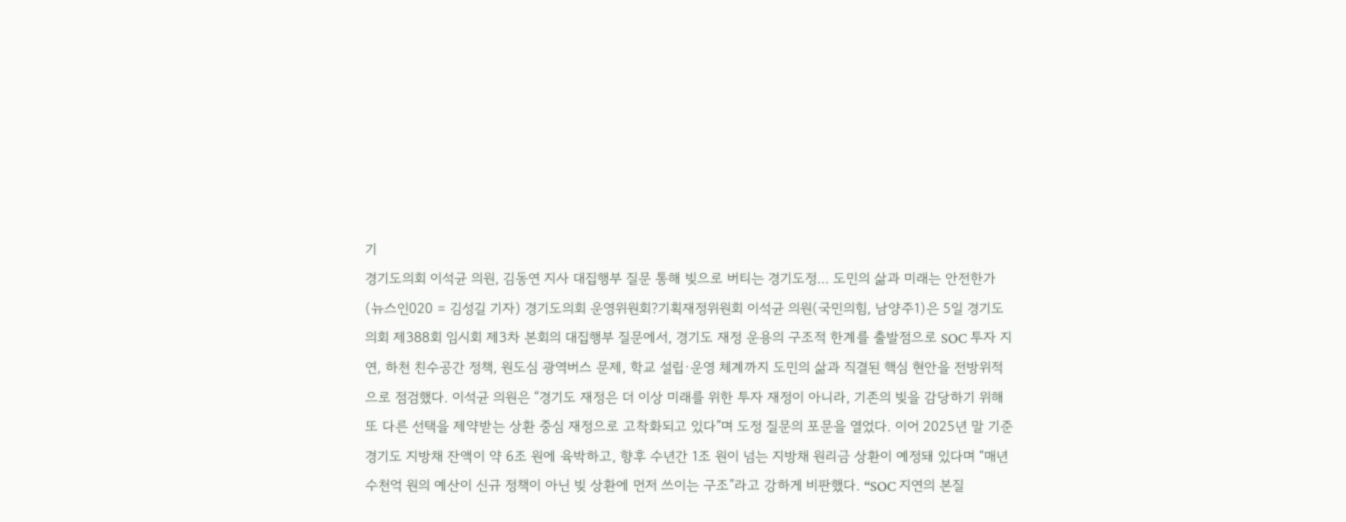기
경기도의회 이석균 의원, 김동연 지사 대집행부 질문 통해 빚으로 버티는 경기도정... 도민의 삶과 미래는 안전한가
(뉴스인020 = 김성길 기자) 경기도의회 운영위원회?기획재정위원회 이석균 의원(국민의힘, 남양주1)은 5일 경기도의회 제388회 임시회 제3차 본회의 대집행부 질문에서, 경기도 재정 운용의 구조적 한계를 출발점으로 SOC 투자 지연, 하천 친수공간 정책, 원도심 광역버스 문제, 학교 설립·운영 체계까지 도민의 삶과 직결된 핵심 현안을 전방위적으로 점검했다. 이석균 의원은 “경기도 재정은 더 이상 미래를 위한 투자 재정이 아니라, 기존의 빚을 감당하기 위해 또 다른 선택을 제약받는 상환 중심 재정으로 고착화되고 있다”며 도정 질문의 포문을 열었다. 이어 2025년 말 기준 경기도 지방채 잔액이 약 6조 원에 육박하고, 향후 수년간 1조 원이 넘는 지방채 원리금 상환이 예정돼 있다며 “매년 수천억 원의 예산이 신규 정책이 아닌 빚 상환에 먼저 쓰이는 구조”라고 강하게 비판했다. “SOC 지연의 본질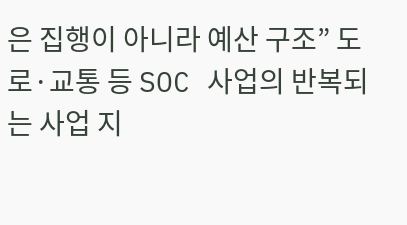은 집행이 아니라 예산 구조” 도로·교통 등 SOC 사업의 반복되는 사업 지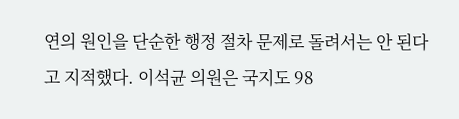연의 원인을 단순한 행정 절차 문제로 돌려서는 안 된다고 지적했다. 이석균 의원은 국지도 98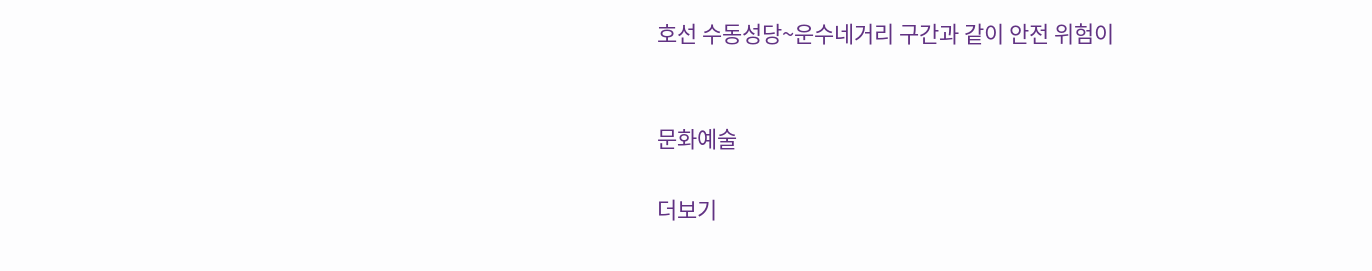호선 수동성당~운수네거리 구간과 같이 안전 위험이


문화예술

더보기